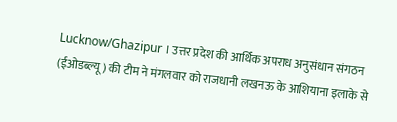Lucknow/Ghazipur । उत्तर प्रदेश की आर्थिक अपराध अनुसंधान संगठन (ईओडब्ल्यू) की टीम ने मंगलवार को राजधानी लखनऊ के आशियाना इलाके से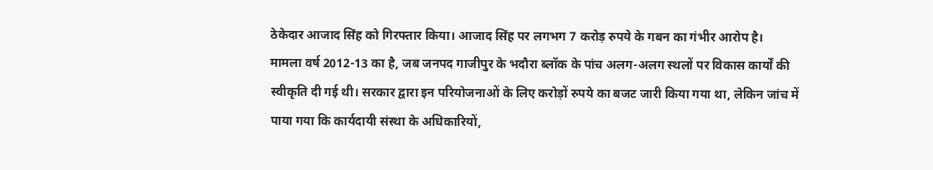ठेकेदार आजाद सिंह को गिरफ्तार किया। आजाद सिंह पर लगभग 7 करोड़ रुपये के गबन का गंभीर आरोप है।
मामला वर्ष 2012-13 का है, जब जनपद गाजीपुर के भदौरा ब्लॉक के पांच अलग-अलग स्थलों पर विकास कार्यों की स्वीकृति दी गई थी। सरकार द्वारा इन परियोजनाओं के लिए करोड़ों रुपये का बजट जारी किया गया था, लेकिन जांच में पाया गया कि कार्यदायी संस्था के अधिकारियों,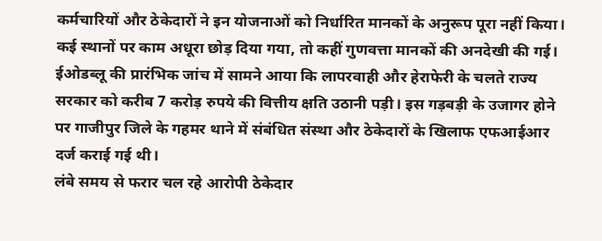कर्मचारियों और ठेकेदारों ने इन योजनाओं को निर्धारित मानकों के अनुरूप पूरा नहीं किया। कई स्थानों पर काम अधूरा छोड़ दिया गया, तो कहीं गुणवत्ता मानकों की अनदेखी की गई।
ईओडब्लू की प्रारंभिक जांच में सामने आया कि लापरवाही और हेराफेरी के चलते राज्य सरकार को करीब 7 करोड़ रुपये की वित्तीय क्षति उठानी पड़ी। इस गड़बड़ी के उजागर होने पर गाजीपुर जिले के गहमर थाने में संबंधित संस्था और ठेकेदारों के खिलाफ एफआईआर दर्ज कराई गई थी।
लंबे समय से फरार चल रहे आरोपी ठेकेदार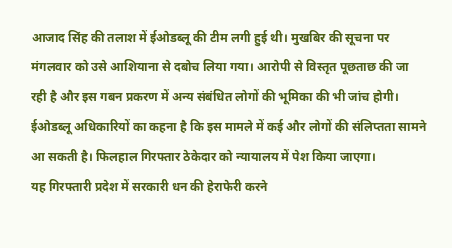आजाद सिंह की तलाश में ईओडब्लू की टीम लगी हुई थी। मुखबिर की सूचना पर मंगलवार को उसे आशियाना से दबोच लिया गया। आरोपी से विस्तृत पूछताछ की जा रही है और इस गबन प्रकरण में अन्य संबंधित लोगों की भूमिका की भी जांच होगी।
ईओडब्लू अधिकारियों का कहना है कि इस मामले में कई और लोगों की संलिप्तता सामने आ सकती है। फिलहाल गिरफ्तार ठेकेदार को न्यायालय में पेश किया जाएगा।
यह गिरफ्तारी प्रदेश में सरकारी धन की हेराफेरी करने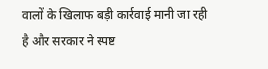वालों के खिलाफ बड़ी कार्रवाई मानी जा रही है और सरकार ने स्पष्ट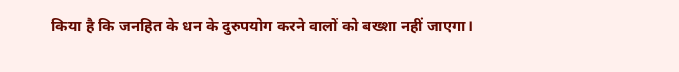किया है कि जनहित के धन के दुरुपयोग करने वालों को बख्शा नहीं जाएगा।